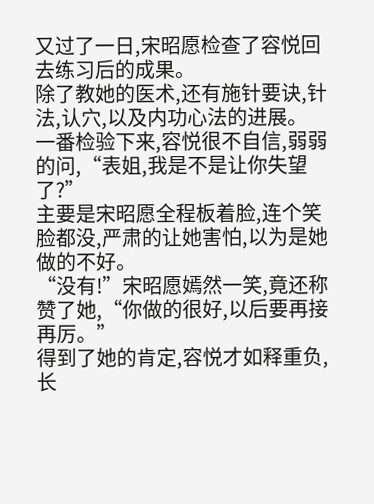又过了一日,宋昭愿检查了容悦回去练习后的成果。
除了教她的医术,还有施针要诀,针法,认穴,以及内功心法的进展。
一番检验下来,容悦很不自信,弱弱的问,“表姐,我是不是让你失望了?”
主要是宋昭愿全程板着脸,连个笑脸都没,严肃的让她害怕,以为是她做的不好。
“没有!”宋昭愿嫣然一笑,竟还称赞了她,“你做的很好,以后要再接再厉。”
得到了她的肯定,容悦才如释重负,长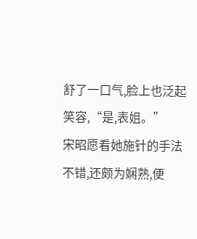舒了一口气,脸上也泛起笑容,“是,表姐。”
宋昭愿看她施针的手法不错,还颇为娴熟,便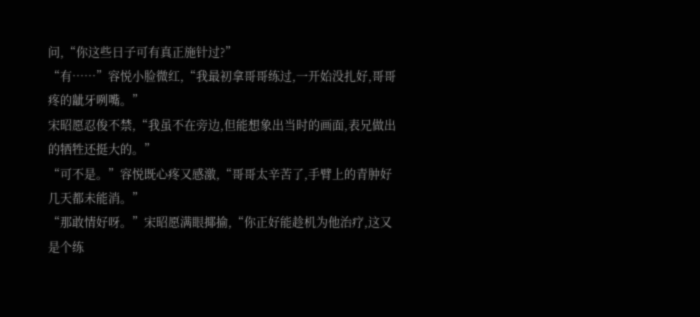问,“你这些日子可有真正施针过?”
“有……”容悦小脸微红,“我最初拿哥哥练过,一开始没扎好,哥哥疼的龇牙咧嘴。”
宋昭愿忍俊不禁,“我虽不在旁边,但能想象出当时的画面,表兄做出的牺牲还挺大的。”
“可不是。”容悦既心疼又感激,“哥哥太辛苦了,手臂上的青肿好几天都未能消。”
“那敢情好呀。”宋昭愿满眼揶揄,“你正好能趁机为他治疗,这又是个练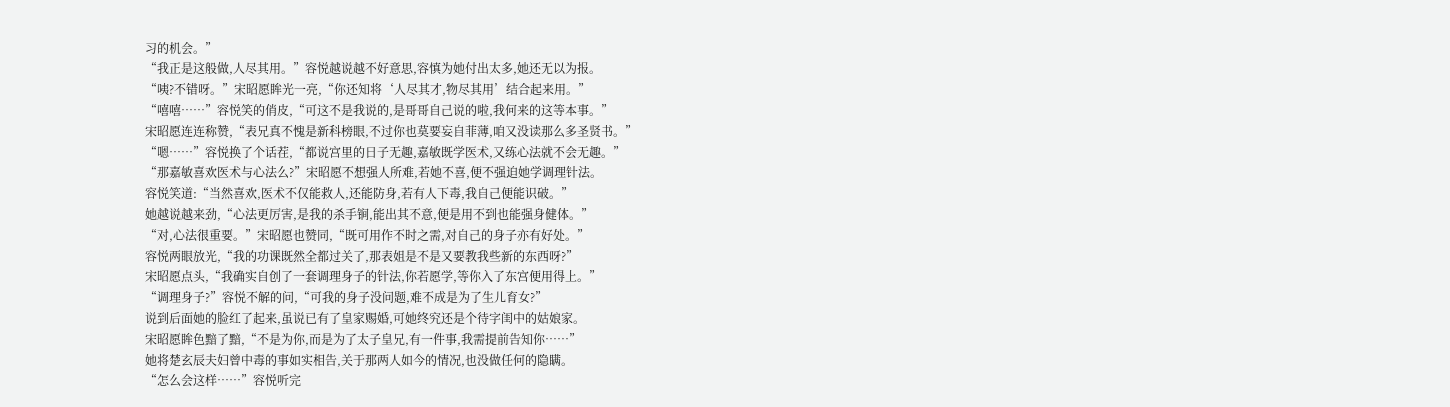习的机会。”
“我正是这般做,人尽其用。”容悦越说越不好意思,容慎为她付出太多,她还无以为报。
“咦?不错呀。”宋昭愿眸光一亮,“你还知将‘人尽其才,物尽其用’结合起来用。”
“嘻嘻……”容悦笑的俏皮,“可这不是我说的,是哥哥自己说的啦,我何来的这等本事。”
宋昭愿连连称赞,“表兄真不愧是新科榜眼,不过你也莫要妄自菲薄,咱又没读那么多圣贤书。”
“嗯……”容悦换了个话茬,“都说宫里的日子无趣,嘉敏既学医术,又练心法就不会无趣。”
“那嘉敏喜欢医术与心法么?”宋昭愿不想强人所难,若她不喜,便不强迫她学调理针法。
容悦笑道:“当然喜欢,医术不仅能救人,还能防身,若有人下毒,我自己便能识破。”
她越说越来劲,“心法更厉害,是我的杀手锏,能出其不意,便是用不到也能强身健体。”
“对,心法很重要。”宋昭愿也赞同,“既可用作不时之需,对自己的身子亦有好处。”
容悦两眼放光,“我的功课既然全都过关了,那表姐是不是又要教我些新的东西呀?”
宋昭愿点头,“我确实自创了一套调理身子的针法,你若愿学,等你入了东宫便用得上。”
“调理身子?”容悦不解的问,“可我的身子没问题,难不成是为了生儿育女?”
说到后面她的脸红了起来,虽说已有了皇家赐婚,可她终究还是个待字闺中的姑娘家。
宋昭愿眸色黯了黯,“不是为你,而是为了太子皇兄,有一件事,我需提前告知你……”
她将楚玄辰夫妇曾中毒的事如实相告,关于那两人如今的情况,也没做任何的隐瞒。
“怎么会这样……”容悦听完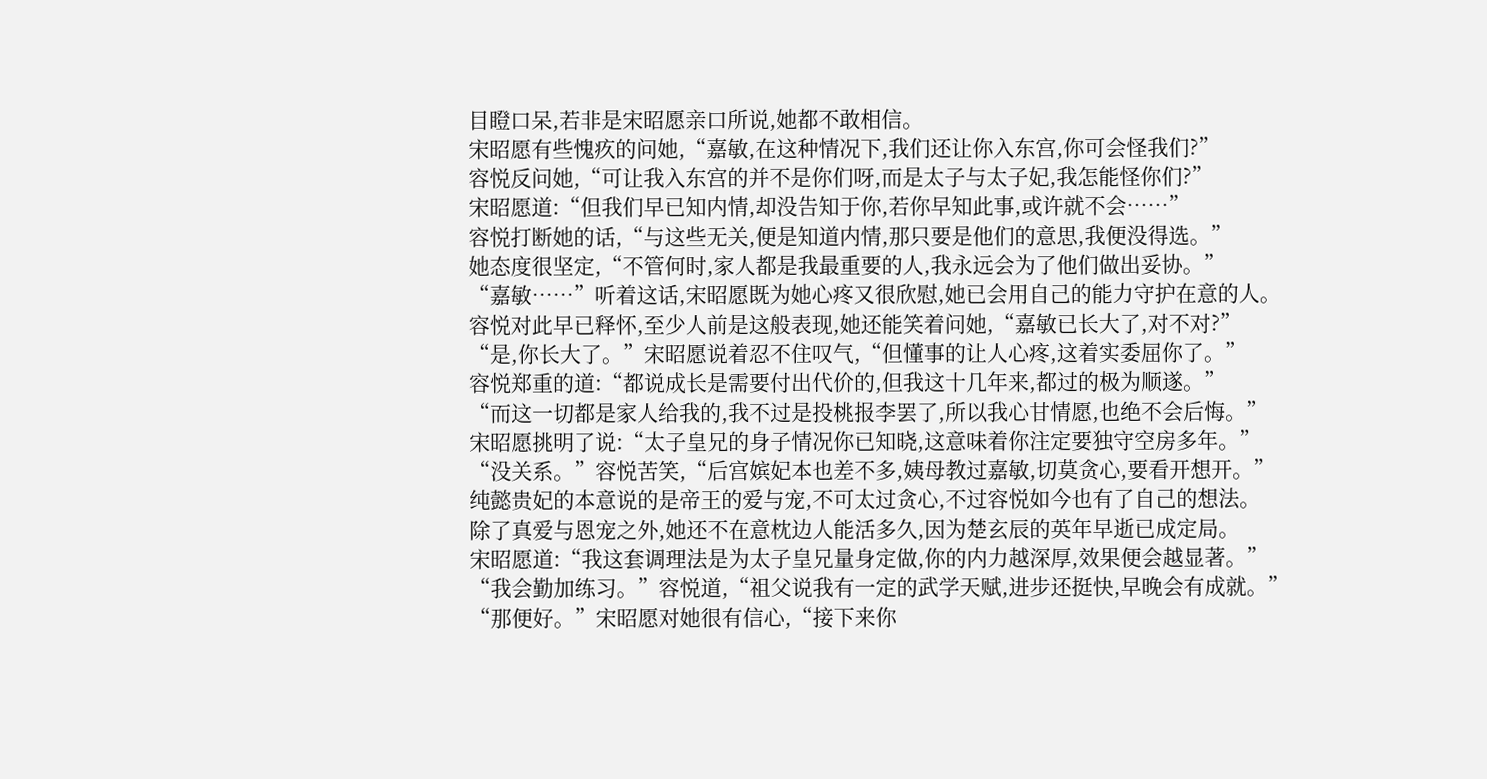目瞪口呆,若非是宋昭愿亲口所说,她都不敢相信。
宋昭愿有些愧疚的问她,“嘉敏,在这种情况下,我们还让你入东宫,你可会怪我们?”
容悦反问她,“可让我入东宫的并不是你们呀,而是太子与太子妃,我怎能怪你们?”
宋昭愿道:“但我们早已知内情,却没告知于你,若你早知此事,或许就不会……”
容悦打断她的话,“与这些无关,便是知道内情,那只要是他们的意思,我便没得选。”
她态度很坚定,“不管何时,家人都是我最重要的人,我永远会为了他们做出妥协。”
“嘉敏……”听着这话,宋昭愿既为她心疼又很欣慰,她已会用自己的能力守护在意的人。
容悦对此早已释怀,至少人前是这般表现,她还能笑着问她,“嘉敏已长大了,对不对?”
“是,你长大了。”宋昭愿说着忍不住叹气,“但懂事的让人心疼,这着实委屈你了。”
容悦郑重的道:“都说成长是需要付出代价的,但我这十几年来,都过的极为顺遂。”
“而这一切都是家人给我的,我不过是投桃报李罢了,所以我心甘情愿,也绝不会后悔。”
宋昭愿挑明了说:“太子皇兄的身子情况你已知晓,这意味着你注定要独守空房多年。”
“没关系。”容悦苦笑,“后宫嫔妃本也差不多,姨母教过嘉敏,切莫贪心,要看开想开。”
纯懿贵妃的本意说的是帝王的爱与宠,不可太过贪心,不过容悦如今也有了自己的想法。
除了真爱与恩宠之外,她还不在意枕边人能活多久,因为楚玄辰的英年早逝已成定局。
宋昭愿道:“我这套调理法是为太子皇兄量身定做,你的内力越深厚,效果便会越显著。”
“我会勤加练习。”容悦道,“祖父说我有一定的武学天赋,进步还挺快,早晚会有成就。”
“那便好。”宋昭愿对她很有信心,“接下来你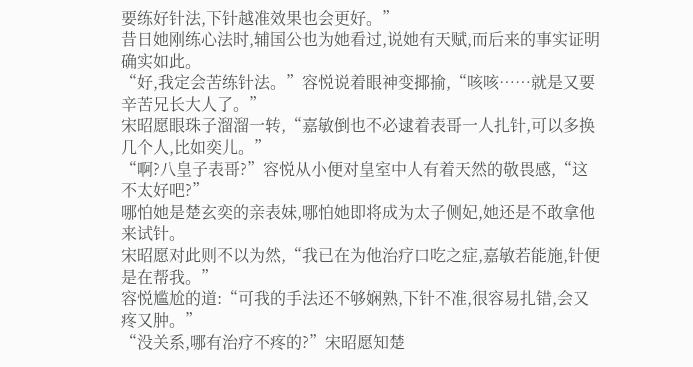要练好针法,下针越准效果也会更好。”
昔日她刚练心法时,辅国公也为她看过,说她有天赋,而后来的事实证明确实如此。
“好,我定会苦练针法。”容悦说着眼神变揶揄,“咳咳……就是又要辛苦兄长大人了。”
宋昭愿眼珠子溜溜一转,“嘉敏倒也不必逮着表哥一人扎针,可以多换几个人,比如奕儿。”
“啊?八皇子表哥?”容悦从小便对皇室中人有着天然的敬畏感,“这不太好吧?”
哪怕她是楚玄奕的亲表妹,哪怕她即将成为太子侧妃,她还是不敢拿他来试针。
宋昭愿对此则不以为然,“我已在为他治疗口吃之症,嘉敏若能施,针便是在帮我。”
容悦尴尬的道:“可我的手法还不够娴熟,下针不准,很容易扎错,会又疼又肿。”
“没关系,哪有治疗不疼的?”宋昭愿知楚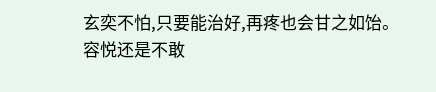玄奕不怕,只要能治好,再疼也会甘之如饴。
容悦还是不敢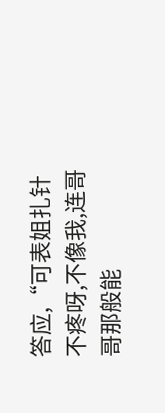答应,“可表姐扎针不疼呀,不像我,连哥哥那般能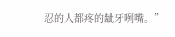忍的人都疼的龇牙咧嘴。”